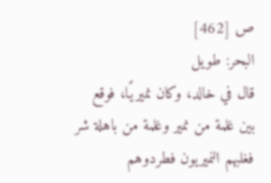ص [462]
البحر: طويل
قال في خالد، وكان نميريًا، فوقع بين غلمة من نمير وغلمة من باهلة شر فغلبهم النميريون فطردوهم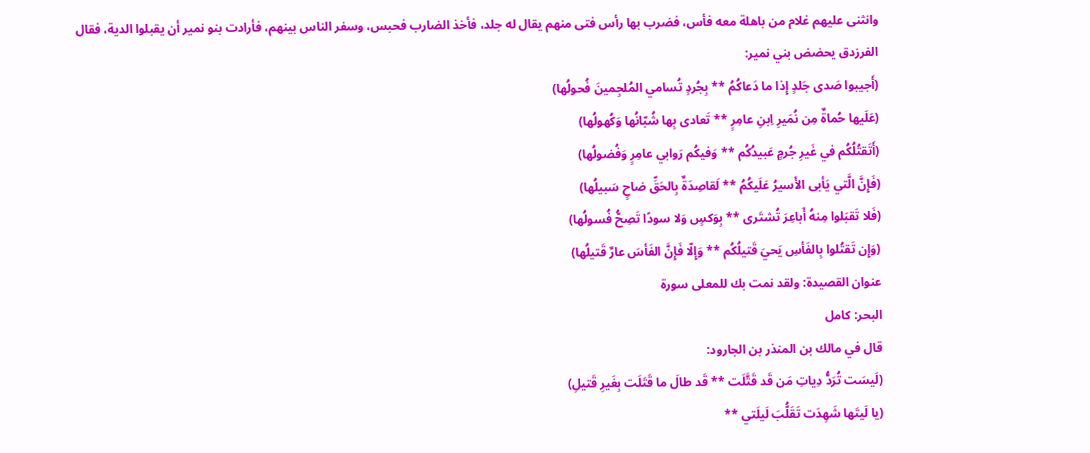وانثنى عليهم غلام من باهلة معه فأس، فضرب بها رأس فتى منهم يقال له جلد، فأخذ الضارب فحبس، وسفر الناس بينهم، فأرادت بنو نمير أن يقبلوا الدية، فقال الفرزدق يحضض بني نمير:
(أَجيبوا صَدى جَلدٍ إِذا ما دَعاكُمُ ** بِجُردٍ تُسامي المُلجِمينَ فُحولُها)
(عَلَيها حُماةٌ مِن نُمَيرِ اِبنِ عامِرٍ ** تَعادى بِها شُبّانُها وَكُهولُها)
(أَتَقتُلُكُم في غَيرِ جُرمٍ عَبيدُكُم ** وَفيكُم رَوابي عامِرٍ وَفُضولُها)
(فَإِنَّ الَّتي يَأبى الأَسيرُ عَلَيكُمُ ** لَقاصِدَةٌ بِالحَقِّ ضاحٍ سَبيلُها)
(فَلا تَقبَلوا مِنهُ أَباعِرَ تُشتَرى ** بِوَكسٍ وَلا سودًا تَصِحُّ فُسولُها)
(وَإِن تَقتُلوا بِالفَأسِ يَحيَ قَتيلُكُم ** وَإِلّا فَإِنَّ الفَأسَ عارٌ قَتيلُها)
عنوان القصيدة: ولقد نمت بك للمعلى سورة
البحر: كامل
قال في مالك بن المنذر بن الجارود:
(لَيسَت تُرَدُّ دِياتِ مَن قَد قَتَّلَت ** قَد طالَ ما قَتَلَت بِغَيرِ قَتيلِ)
(يا لَيتَها شَهِدَت تَقَلُّبَ لَيلَتي **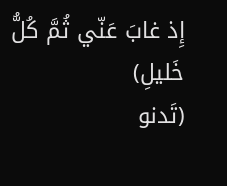إِذ غابَ عَنّي ثُمَّ كُلُّ خَليلِ)
(تَدنو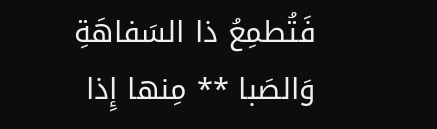فَتُطمِعُ ذا السَفاهَةِ وَالصَبا ** مِنها إِذا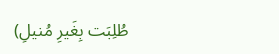طُلِبَت بِغَيرِ مُنيلِ)